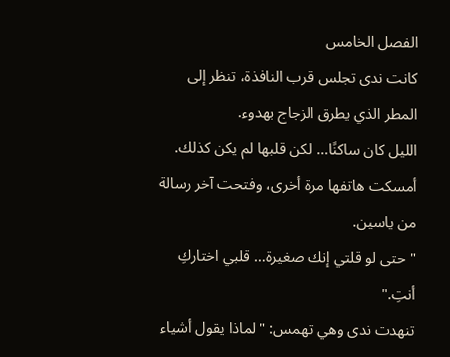الفصل الخامس
كانت ندى تجلس قرب النافذة، تنظر إلى المطر الذي يطرق الزجاج بهدوء.
الليل كان ساكنًا… لكن قلبها لم يكن كذلك.
أمسكت هاتفها مرة أخرى، وفتحت آخر رسالة من ياسين.
"حتى لو قلتي إنك صغيرة… قلبي اختاركِ أنتِ."
تنهدت ندى وهي تهمس: "لماذا يقول أشياء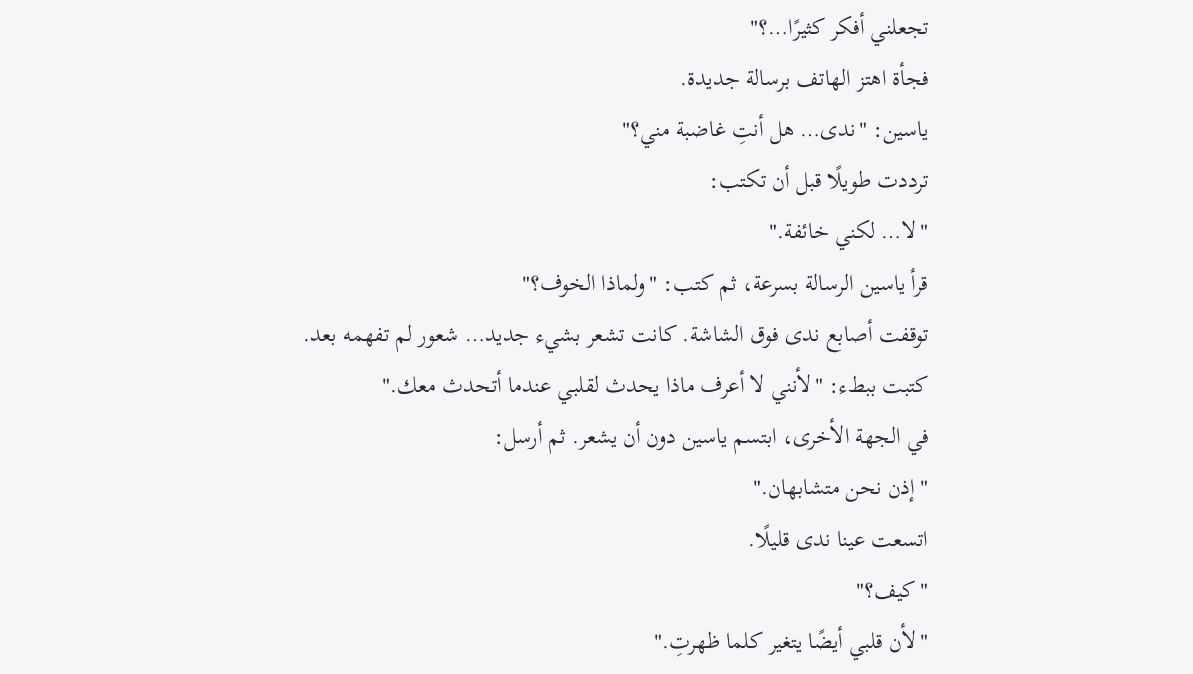تجعلني أفكر كثيرًا…؟"
فجأة اهتز الهاتف برسالة جديدة.
ياسين: "ندى… هل أنتِ غاضبة مني؟"
ترددت طويلًا قبل أن تكتب:
"لا… لكني خائفة."
قرأ ياسين الرسالة بسرعة، ثم كتب: "ولماذا الخوف؟"
توقفت أصابع ندى فوق الشاشة. كانت تشعر بشيء جديد… شعور لم تفهمه بعد.
كتبت ببطء: "لأنني لا أعرف ماذا يحدث لقلبي عندما أتحدث معك."
في الجهة الأخرى، ابتسم ياسين دون أن يشعر. ثم أرسل:
"إذن نحن متشابهان."
اتسعت عينا ندى قليلًا.
"كيف؟"
"لأن قلبي أيضًا يتغير كلما ظهرتِ."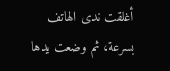أغلقت ندى الهاتف بسرعة، ثم وضعت يدها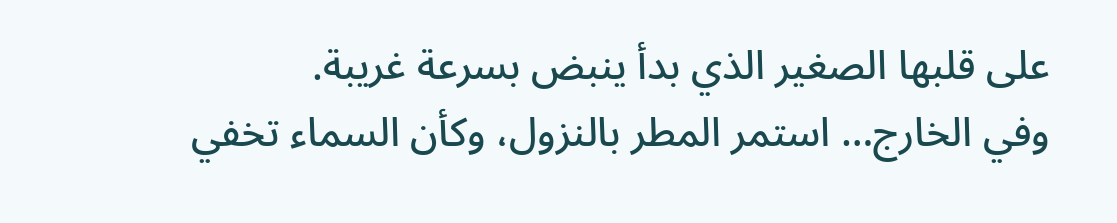على قلبها الصغير الذي بدأ ينبض بسرعة غريبة.
وفي الخارج… استمر المطر بالنزول، وكأن السماء تخفي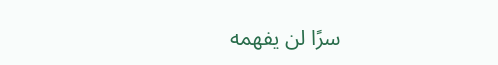سرًا لن يفهمه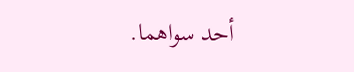أحد سواهما.